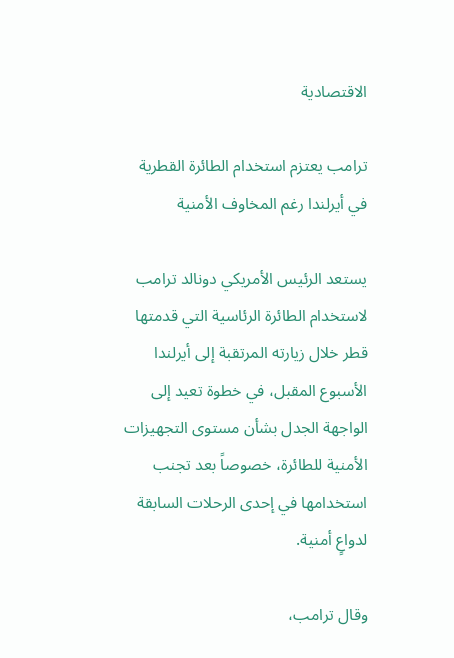الاقتصادية

ترامب يعتزم استخدام الطائرة القطرية في أيرلندا رغم المخاوف الأمنية

يستعد الرئيس الأمريكي دونالد ترامب لاستخدام الطائرة الرئاسية التي قدمتها قطر خلال زيارته المرتقبة إلى أيرلندا الأسبوع المقبل، في خطوة تعيد إلى الواجهة الجدل بشأن مستوى التجهيزات الأمنية للطائرة، خصوصاً بعد تجنب استخدامها في إحدى الرحلات السابقة لدواعٍ أمنية.

وقال ترامب،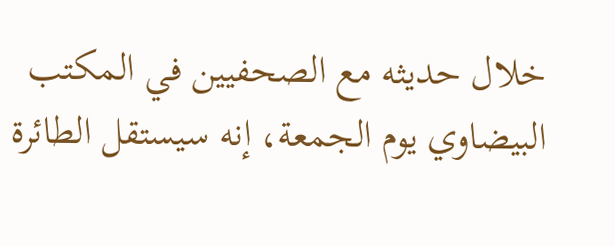خلال حديثه مع الصحفيين في المكتب البيضاوي يوم الجمعة، إنه سيستقل الطائرة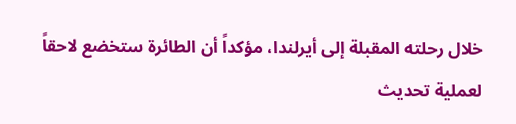خلال رحلته المقبلة إلى أيرلندا، مؤكداً أن الطائرة ستخضع لاحقاً لعملية تحديث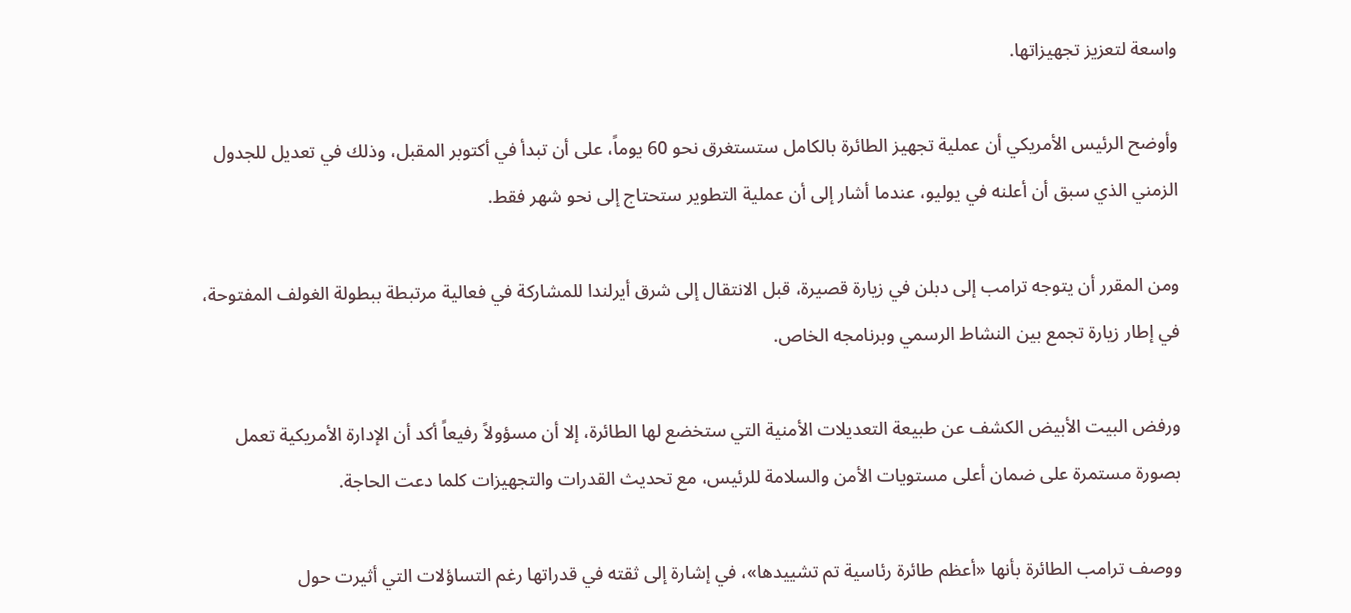واسعة لتعزيز تجهيزاتها.

وأوضح الرئيس الأمريكي أن عملية تجهيز الطائرة بالكامل ستستغرق نحو 60 يوماً، على أن تبدأ في أكتوبر المقبل، وذلك في تعديل للجدول الزمني الذي سبق أن أعلنه في يوليو، عندما أشار إلى أن عملية التطوير ستحتاج إلى نحو شهر فقط.

ومن المقرر أن يتوجه ترامب إلى دبلن في زيارة قصيرة، قبل الانتقال إلى شرق أيرلندا للمشاركة في فعالية مرتبطة ببطولة الغولف المفتوحة، في إطار زيارة تجمع بين النشاط الرسمي وبرنامجه الخاص.

ورفض البيت الأبيض الكشف عن طبيعة التعديلات الأمنية التي ستخضع لها الطائرة، إلا أن مسؤولاً رفيعاً أكد أن الإدارة الأمريكية تعمل بصورة مستمرة على ضمان أعلى مستويات الأمن والسلامة للرئيس، مع تحديث القدرات والتجهيزات كلما دعت الحاجة.

ووصف ترامب الطائرة بأنها «أعظم طائرة رئاسية تم تشييدها»، في إشارة إلى ثقته في قدراتها رغم التساؤلات التي أثيرت حول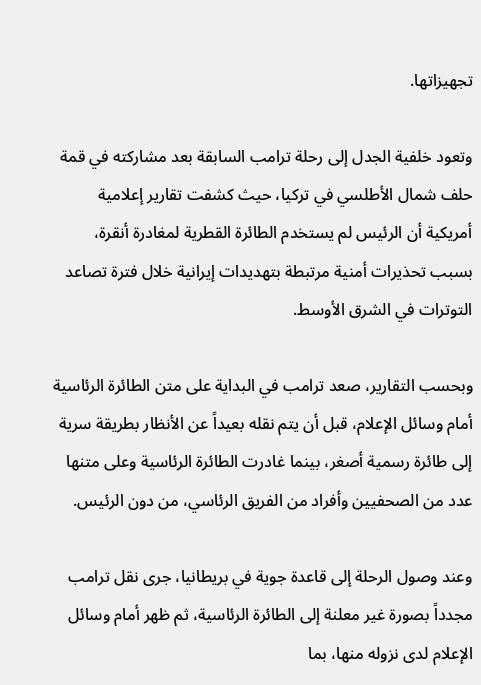تجهيزاتها.

وتعود خلفية الجدل إلى رحلة ترامب السابقة بعد مشاركته في قمة حلف شمال الأطلسي في تركيا، حيث كشفت تقارير إعلامية أمريكية أن الرئيس لم يستخدم الطائرة القطرية لمغادرة أنقرة، بسبب تحذيرات أمنية مرتبطة بتهديدات إيرانية خلال فترة تصاعد التوترات في الشرق الأوسط.

وبحسب التقارير، صعد ترامب في البداية على متن الطائرة الرئاسية أمام وسائل الإعلام، قبل أن يتم نقله بعيداً عن الأنظار بطريقة سرية إلى طائرة رسمية أصغر، بينما غادرت الطائرة الرئاسية وعلى متنها عدد من الصحفيين وأفراد من الفريق الرئاسي، من دون الرئيس.

وعند وصول الرحلة إلى قاعدة جوية في بريطانيا، جرى نقل ترامب مجدداً بصورة غير معلنة إلى الطائرة الرئاسية، ثم ظهر أمام وسائل الإعلام لدى نزوله منها، بما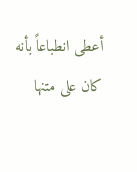أعطى انطباعاً بأنه كان على متنها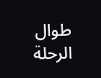طوال الرحلة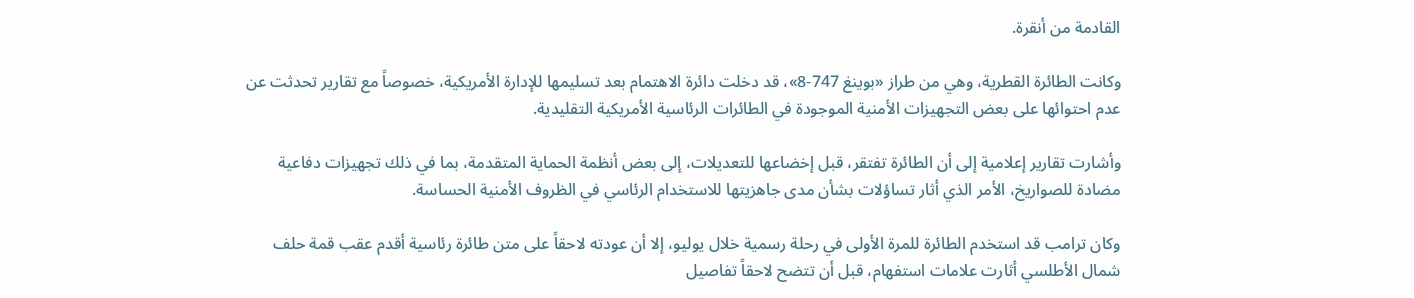القادمة من أنقرة.

وكانت الطائرة القطرية، وهي من طراز «بوينغ 747-8»، قد دخلت دائرة الاهتمام بعد تسليمها للإدارة الأمريكية، خصوصاً مع تقارير تحدثت عن عدم احتوائها على بعض التجهيزات الأمنية الموجودة في الطائرات الرئاسية الأمريكية التقليدية.

وأشارت تقارير إعلامية إلى أن الطائرة تفتقر، قبل إخضاعها للتعديلات، إلى بعض أنظمة الحماية المتقدمة، بما في ذلك تجهيزات دفاعية مضادة للصواريخ، الأمر الذي أثار تساؤلات بشأن مدى جاهزيتها للاستخدام الرئاسي في الظروف الأمنية الحساسة.

وكان ترامب قد استخدم الطائرة للمرة الأولى في رحلة رسمية خلال يوليو، إلا أن عودته لاحقاً على متن طائرة رئاسية أقدم عقب قمة حلف شمال الأطلسي أثارت علامات استفهام، قبل أن تتضح لاحقاً تفاصيل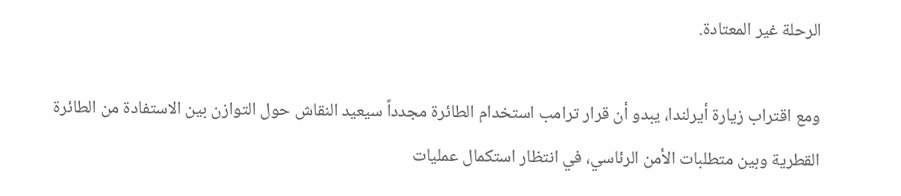الرحلة غير المعتادة.

ومع اقتراب زيارة أيرلندا، يبدو أن قرار ترامب استخدام الطائرة مجدداً سيعيد النقاش حول التوازن بين الاستفادة من الطائرة القطرية وبين متطلبات الأمن الرئاسي، في انتظار استكمال عمليات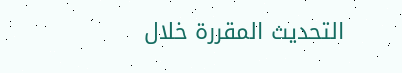التحديث المقررة خلال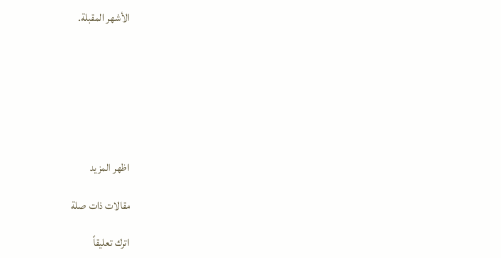الأشهر المقبلة.







اظهر المزيد

مقالات ذات صلة

اترك تعليقاً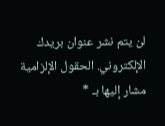لن يتم نشر عنوان بريدك الإلكتروني. الحقول الإلزامية مشار إليها بـ *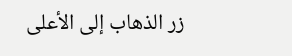زر الذهاب إلى الأعلى